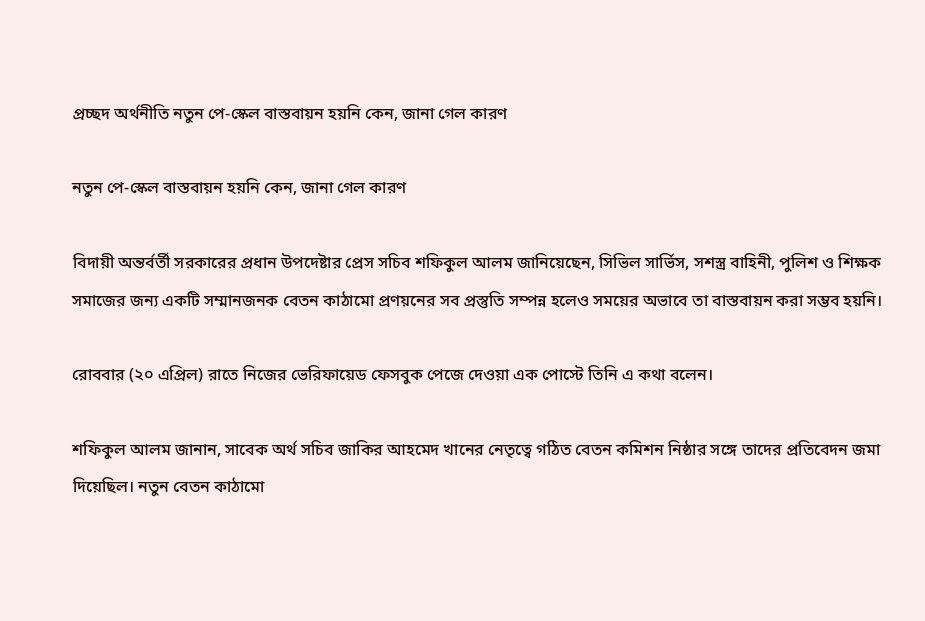প্রচ্ছদ অর্থনীতি নতুন পে-স্কেল বাস্তবায়ন হয়নি কেন, জানা গেল কারণ

নতুন পে-স্কেল বাস্তবায়ন হয়নি কেন, জানা গেল কারণ

বিদায়ী অন্তর্বর্তী সরকারের প্রধান উপদেষ্টার প্রেস সচিব শফিকুল আলম জানিয়েছেন, সিভিল সার্ভিস, সশস্ত্র বাহিনী, পুলিশ ও শিক্ষক সমাজের জন্য একটি সম্মানজনক বেতন কাঠামো প্রণয়নের সব প্রস্তুতি সম্পন্ন হলেও সময়ের অভাবে তা বাস্তবায়ন করা সম্ভব হয়নি।

রোববার (২০ এপ্রিল) রাতে নিজের ভেরিফায়েড ফেসবুক পেজে দেওয়া এক পোস্টে তিনি এ কথা বলেন।

শফিকুল আলম জানান, সাবেক অর্থ সচিব জাকির আহমেদ খানের নেতৃত্বে গঠিত বেতন কমিশন নিষ্ঠার সঙ্গে তাদের প্রতিবেদন জমা দিয়েছিল। নতুন বেতন কাঠামো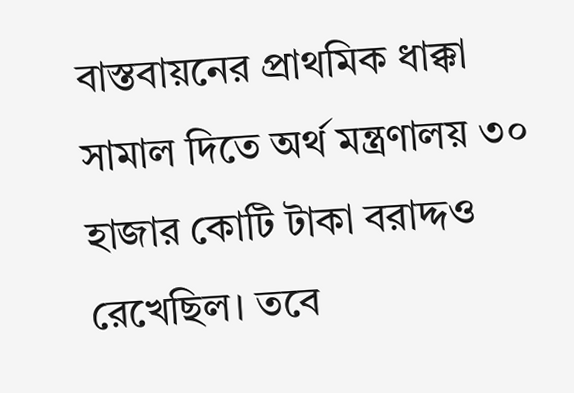বাস্তবায়নের প্রাথমিক ধাক্কা সামাল দিতে অর্থ মন্ত্রণালয় ৩০ হাজার কোটি টাকা বরাদ্দও রেখেছিল। তবে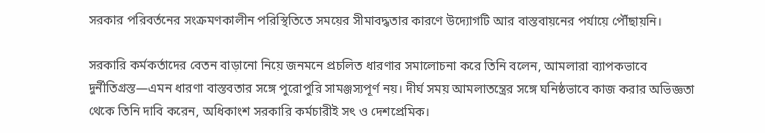সরকার পরিবর্তনের সংক্রমণকালীন পরিস্থিতিতে সময়ের সীমাবদ্ধতার কারণে উদ্যোগটি আর বাস্তবায়নের পর্যায়ে পৌঁছায়নি।

সরকারি কর্মকর্তাদের বেতন বাড়ানো নিয়ে জনমনে প্রচলিত ধারণার সমালোচনা করে তিনি বলেন, আমলারা ব্যাপকভাবে দুর্নীতিগ্রস্ত—এমন ধারণা বাস্তবতার সঙ্গে পুরোপুরি সামঞ্জস্যপূর্ণ নয়। দীর্ঘ সময় আমলাতন্ত্রের সঙ্গে ঘনিষ্ঠভাবে কাজ করার অভিজ্ঞতা থেকে তিনি দাবি করেন, অধিকাংশ সরকারি কর্মচারীই সৎ ও দেশপ্রেমিক।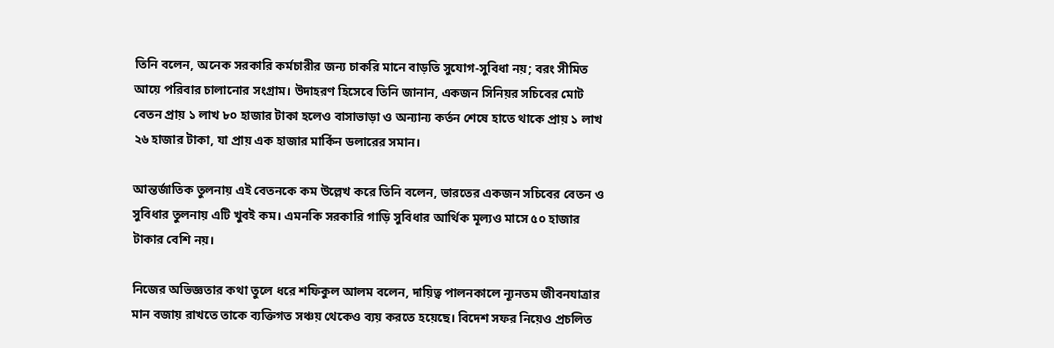তিনি বলেন, অনেক সরকারি কর্মচারীর জন্য চাকরি মানে বাড়তি সুযোগ-সুবিধা নয়; বরং সীমিত আয়ে পরিবার চালানোর সংগ্রাম। উদাহরণ হিসেবে তিনি জানান, একজন সিনিয়র সচিবের মোট বেতন প্রায় ১ লাখ ৮০ হাজার টাকা হলেও বাসাভাড়া ও অন্যান্য কর্তন শেষে হাতে থাকে প্রায় ১ লাখ ২৬ হাজার টাকা, যা প্রায় এক হাজার মার্কিন ডলারের সমান।

আন্তর্জাতিক তুলনায় এই বেতনকে কম উল্লেখ করে তিনি বলেন, ভারতের একজন সচিবের বেতন ও সুবিধার তুলনায় এটি খুবই কম। এমনকি সরকারি গাড়ি সুবিধার আর্থিক মূল্যও মাসে ৫০ হাজার টাকার বেশি নয়।

নিজের অভিজ্ঞতার কথা তুলে ধরে শফিকুল আলম বলেন, দায়িত্ব পালনকালে ন্যূনতম জীবনযাত্রার মান বজায় রাখতে তাকে ব্যক্তিগত সঞ্চয় থেকেও ব্যয় করতে হয়েছে। বিদেশ সফর নিয়েও প্রচলিত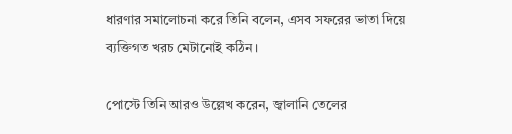ধারণার সমালোচনা করে তিনি বলেন, এসব সফরের ভাতা দিয়ে ব্যক্তিগত খরচ মেটানোই কঠিন।

পোস্টে তিনি আরও উল্লেখ করেন, জ্বালানি তেলের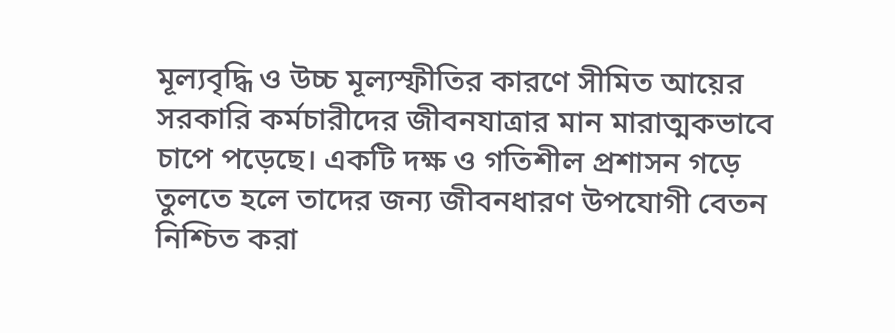মূল্যবৃদ্ধি ও উচ্চ মূল্যস্ফীতির কারণে সীমিত আয়ের সরকারি কর্মচারীদের জীবনযাত্রার মান মারাত্মকভাবে চাপে পড়েছে। একটি দক্ষ ও গতিশীল প্রশাসন গড়ে তুলতে হলে তাদের জন্য জীবনধারণ উপযোগী বেতন নিশ্চিত করা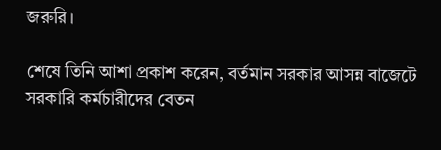জরুরি।

শেষে তিনি আশা প্রকাশ করেন, বর্তমান সরকার আসন্ন বাজেটে সরকারি কর্মচারীদের বেতন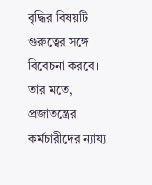বৃদ্ধির বিষয়টি গুরুত্বের সঙ্গে বিবেচনা করবে। তার মতে, প্রজাতন্ত্রের কর্মচারীদের ন্যায্য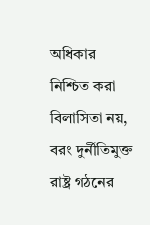অধিকার নিশ্চিত করা বিলাসিতা নয়, বরং দুর্নীতিমুক্ত রাষ্ট্র গঠনের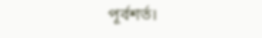পূর্বশর্ত।